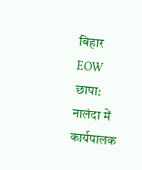बिहार EOW छापा: नालंदा में कार्यपालक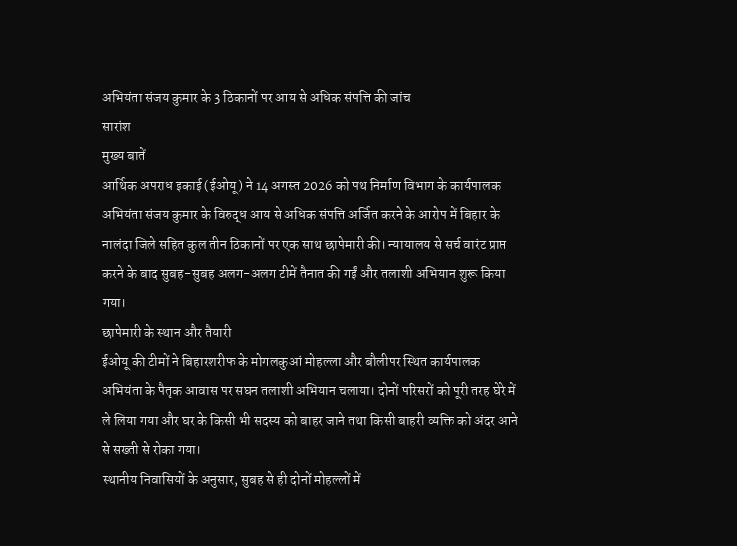अभियंता संजय कुमार के 3 ठिकानों पर आय से अधिक संपत्ति की जांच
सारांश
मुख्य बातें
आर्थिक अपराध इकाई (ईओयू) ने 14 अगस्त 2026 को पथ निर्माण विभाग के कार्यपालक अभियंता संजय कुमार के विरुद्ध आय से अधिक संपत्ति अर्जित करने के आरोप में बिहार के नालंदा जिले सहित कुल तीन ठिकानों पर एक साथ छापेमारी की। न्यायालय से सर्च वारंट प्राप्त करने के बाद सुबह-सुबह अलग-अलग टीमें तैनात की गईं और तलाशी अभियान शुरू किया गया।
छापेमारी के स्थान और तैयारी
ईओयू की टीमों ने बिहारशरीफ के मोगलकुआं मोहल्ला और बौलीपर स्थित कार्यपालक अभियंता के पैतृक आवास पर सघन तलाशी अभियान चलाया। दोनों परिसरों को पूरी तरह घेरे में ले लिया गया और घर के किसी भी सदस्य को बाहर जाने तथा किसी बाहरी व्यक्ति को अंदर आने से सख्ती से रोका गया।
स्थानीय निवासियों के अनुसार, सुबह से ही दोनों मोहल्लों में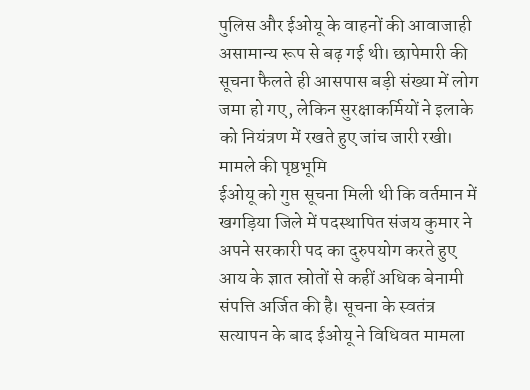पुलिस और ईओयू के वाहनों की आवाजाही असामान्य रूप से बढ़ गई थी। छापेमारी की सूचना फैलते ही आसपास बड़ी संख्या में लोग जमा हो गए, लेकिन सुरक्षाकर्मियों ने इलाके को नियंत्रण में रखते हुए जांच जारी रखी।
मामले की पृष्ठभूमि
ईओयू को गुप्त सूचना मिली थी कि वर्तमान में खगड़िया जिले में पदस्थापित संजय कुमार ने अपने सरकारी पद का दुरुपयोग करते हुए आय के ज्ञात स्रोतों से कहीं अधिक बेनामी संपत्ति अर्जित की है। सूचना के स्वतंत्र सत्यापन के बाद ईओयू ने विधिवत मामला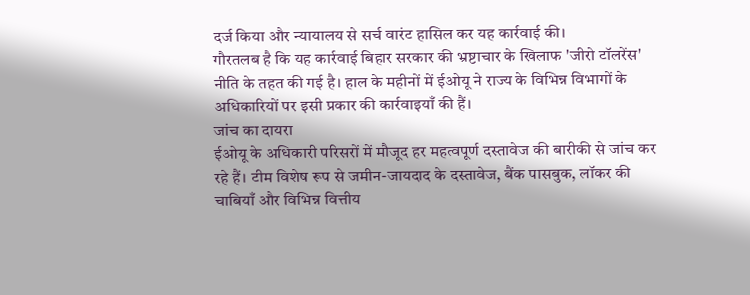दर्ज किया और न्यायालय से सर्च वारंट हासिल कर यह कार्रवाई की।
गौरतलब है कि यह कार्रवाई बिहार सरकार की भ्रष्टाचार के खिलाफ 'जीरो टॉलरेंस' नीति के तहत की गई है। हाल के महीनों में ईओयू ने राज्य के विभिन्न विभागों के अधिकारियों पर इसी प्रकार की कार्रवाइयाँ की हैं।
जांच का दायरा
ईओयू के अधिकारी परिसरों में मौजूद हर महत्वपूर्ण दस्तावेज की बारीकी से जांच कर रहे हैं। टीम विशेष रूप से जमीन-जायदाद के दस्तावेज, बैंक पासबुक, लॉकर की चाबियाँ और विभिन्न वित्तीय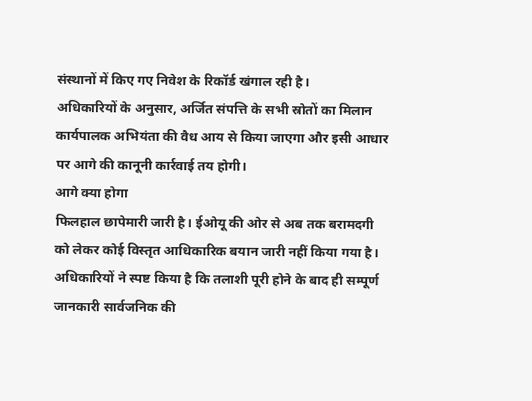संस्थानों में किए गए निवेश के रिकॉर्ड खंगाल रही है।
अधिकारियों के अनुसार, अर्जित संपत्ति के सभी स्रोतों का मिलान कार्यपालक अभियंता की वैध आय से किया जाएगा और इसी आधार पर आगे की कानूनी कार्रवाई तय होगी।
आगे क्या होगा
फिलहाल छापेमारी जारी है। ईओयू की ओर से अब तक बरामदगी को लेकर कोई विस्तृत आधिकारिक बयान जारी नहीं किया गया है। अधिकारियों ने स्पष्ट किया है कि तलाशी पूरी होने के बाद ही सम्पूर्ण जानकारी सार्वजनिक की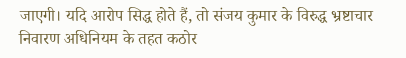जाएगी। यदि आरोप सिद्ध होते हैं, तो संजय कुमार के विरुद्ध भ्रष्टाचार निवारण अधिनियम के तहत कठोर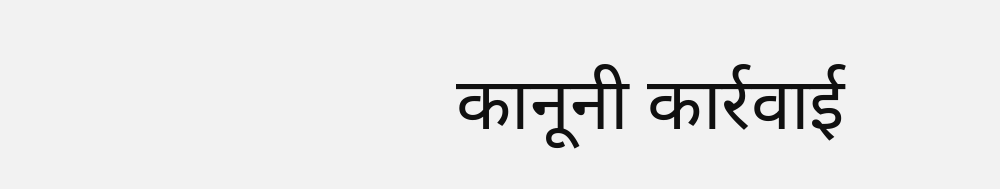कानूनी कार्रवाई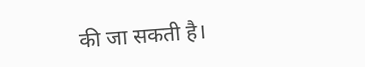की जा सकती है।